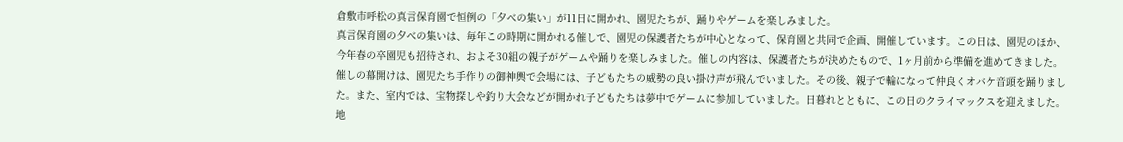倉敷市呼松の真言保育園で恒例の「夕べの集い」が11日に開かれ、園児たちが、踊りやゲームを楽しみました。
真言保育園の夕べの集いは、毎年この時期に開かれる催しで、園児の保護者たちが中心となって、保育園と共同で企画、開催しています。この日は、園児のほか、今年春の卒園児も招待され、およそ30組の親子がゲームや踊りを楽しみました。催しの内容は、保護者たちが決めたもので、1ヶ月前から準備を進めてきました。催しの幕開けは、園児たち手作りの御神輿で会場には、子どもたちの威勢の良い掛け声が飛んでいました。その後、親子で輪になって仲良くオバケ音頭を踊りました。また、室内では、宝物探しや釣り大会などが開かれ子どもたちは夢中でゲームに参加していました。日暮れとともに、この日のクライマックスを迎えました。地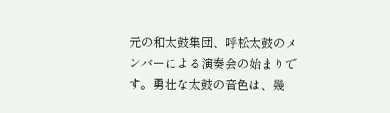元の和太鼓集団、呼松太鼓のメンバーによる演奏会の始まりです。勇壮な太鼓の音色は、幾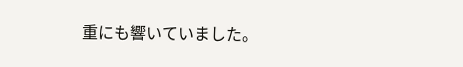重にも響いていました。